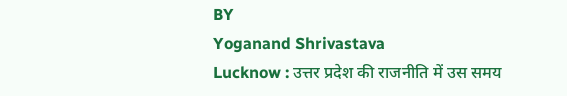BY
Yoganand Shrivastava
Lucknow : उत्तर प्रदेश की राजनीति में उस समय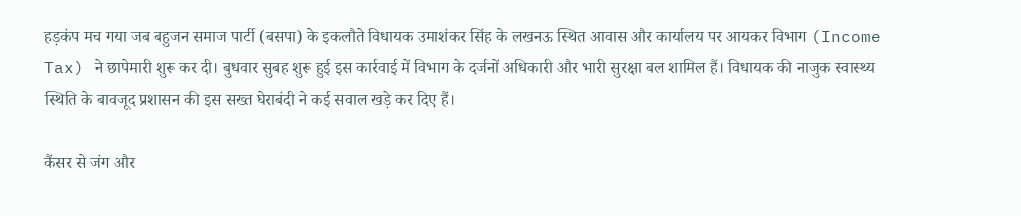हड़कंप मच गया जब बहुजन समाज पार्टी (बसपा) के इकलौते विधायक उमाशंकर सिंह के लखनऊ स्थित आवास और कार्यालय पर आयकर विभाग (Income Tax) ने छापेमारी शुरू कर दी। बुधवार सुबह शुरू हुई इस कार्रवाई में विभाग के दर्जनों अधिकारी और भारी सुरक्षा बल शामिल हैं। विधायक की नाजुक स्वास्थ्य स्थिति के बावजूद प्रशासन की इस सख्त घेराबंदी ने कई सवाल खड़े कर दिए हैं।

कैंसर से जंग और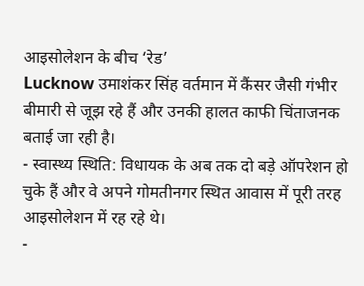आइसोलेशन के बीच ‘रेड’
Lucknow उमाशंकर सिंह वर्तमान में कैंसर जैसी गंभीर बीमारी से जूझ रहे हैं और उनकी हालत काफी चिंताजनक बताई जा रही है।
- स्वास्थ्य स्थिति: विधायक के अब तक दो बड़े ऑपरेशन हो चुके हैं और वे अपने गोमतीनगर स्थित आवास में पूरी तरह आइसोलेशन में रह रहे थे।
-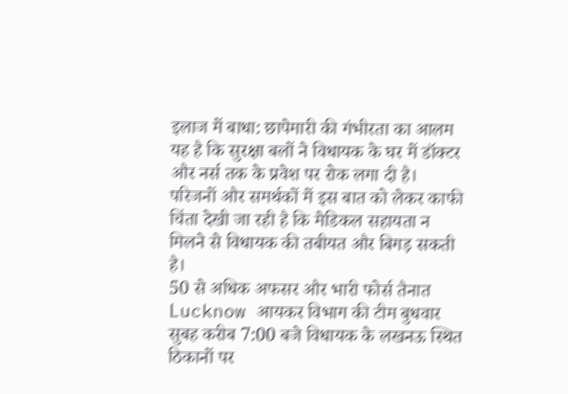इलाज में बाधा: छापेमारी की गंभीरता का आलम यह है कि सुरक्षा बलों ने विधायक के घर में डॉक्टर और नर्स तक के प्रवेश पर रोक लगा दी है। परिजनों और समर्थकों में इस बात को लेकर काफी चिंता देखी जा रही है कि मेडिकल सहायता न मिलने से विधायक की तबीयत और बिगड़ सकती है।
50 से अधिक अफसर और भारी फोर्स तैनात
Lucknow आयकर विभाग की टीम बुधवार सुबह करीब 7:00 बजे विधायक के लखनऊ स्थित ठिकानों पर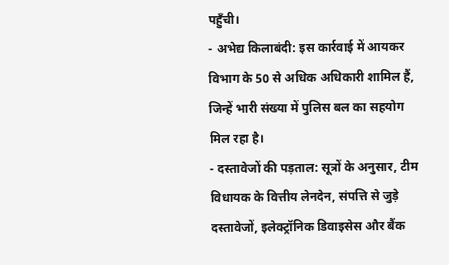पहुँची।
- अभेद्य किलाबंदी: इस कार्रवाई में आयकर विभाग के 50 से अधिक अधिकारी शामिल हैं, जिन्हें भारी संख्या में पुलिस बल का सहयोग मिल रहा है।
- दस्तावेजों की पड़ताल: सूत्रों के अनुसार, टीम विधायक के वित्तीय लेनदेन, संपत्ति से जुड़े दस्तावेजों, इलेक्ट्रॉनिक डिवाइसेस और बैंक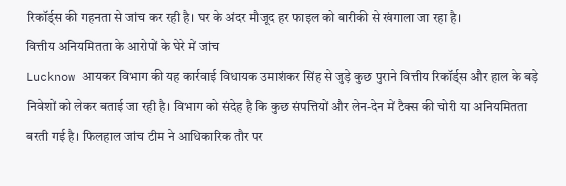रिकॉर्ड्स की गहनता से जांच कर रही है। घर के अंदर मौजूद हर फाइल को बारीकी से खंगाला जा रहा है।
वित्तीय अनियमितता के आरोपों के घेरे में जांच
Lucknow आयकर विभाग की यह कार्रवाई विधायक उमाशंकर सिंह से जुड़े कुछ पुराने वित्तीय रिकॉर्ड्स और हाल के बड़े निवेशों को लेकर बताई जा रही है। विभाग को संदेह है कि कुछ संपत्तियों और लेन-देन में टैक्स की चोरी या अनियमितता बरती गई है। फिलहाल जांच टीम ने आधिकारिक तौर पर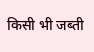किसी भी जब्ती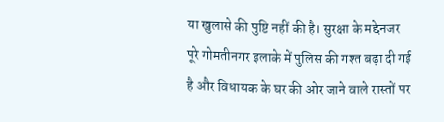या खुलासे की पुष्टि नहीं की है। सुरक्षा के मद्देनजर पूरे गोमतीनगर इलाके में पुलिस की गश्त बढ़ा दी गई है और विधायक के घर की ओर जाने वाले रास्तों पर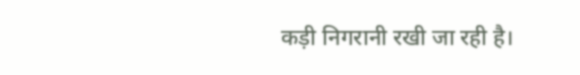कड़ी निगरानी रखी जा रही है।